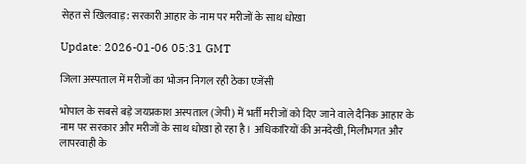सेहत से खिलवाड़: सरकारी आहार के नाम पर मरीजों के साथ धोखा

Update: 2026-01-06 05:31 GMT

जिला अस्पताल में मरीजों का भोजन निगल रही ठेका एजेंसी

भोपाल के सबसे बड़े जयप्रकाश अस्पताल (जेपी) में भर्ती मरीजों को दिए जाने वाले दैनिक आहार के नाम पर सरकार और मरीजों के साथ धोखा हो रहा है। अधिकारियों की अनदेखी, मिलीभगत और लापरवाही के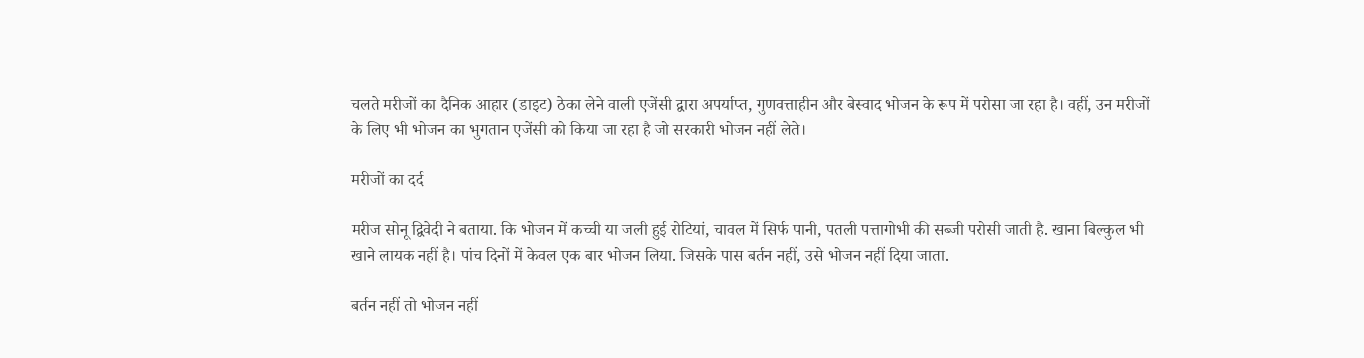चलते मरीजों का दैनिक आहार (डाइट) ठेका लेने वाली एजेंसी द्वारा अपर्याप्त, गुणवत्ताहीन और बेस्वाद भोजन के रूप में परोसा जा रहा है। वहीं, उन मरीजों के लिए भी भोजन का भुगतान एजेंसी को किया जा रहा है जो सरकारी भोजन नहीं लेते।

मरीजों का दर्द

मरीज सोनू द्विवेदी ने बताया. कि भोजन में कच्ची या जली हुई रोटियां, चावल में सिर्फ पानी, पतली पत्तागोभी की सब्जी परोसी जाती है. खाना बिल्कुल भी खाने लायक नहीं है। पांच दिनों में केवल एक बार भोजन लिया. जिसके पास बर्तन नहीं, उसे भोजन नहीं दिया जाता.

बर्तन नहीं तो भोजन नहीं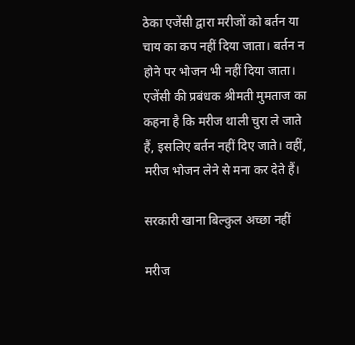ठेका एजेंसी द्वारा मरीजों को बर्तन या चाय का कप नहीं दिया जाता। बर्तन न होने पर भोजन भी नहीं दिया जाता। एजेंसी की प्रबंधक श्रीमती मुमताज का कहना है कि मरीज थाली चुरा ले जाते हैं, इसलिए बर्तन नहीं दिए जाते। वहीं, मरीज भोजन लेने से मना कर देते हैं।

सरकारी खाना बिल्कुल अच्छा नहीं

मरीज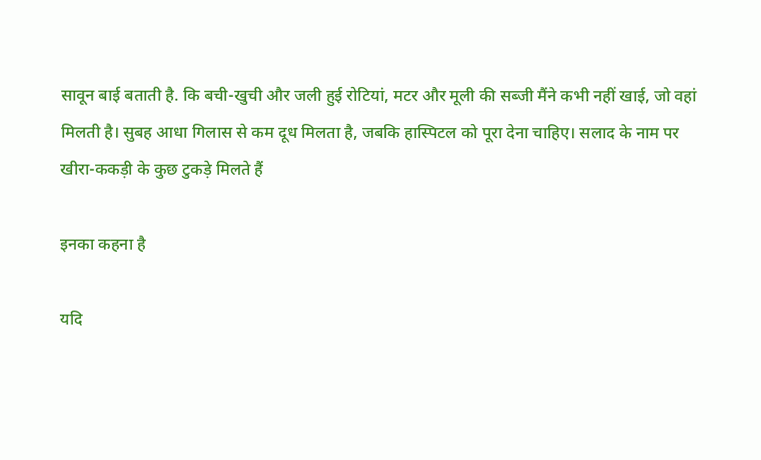सावून बाई बताती है. कि बची-खुची और जली हुई रोटियां, मटर और मूली की सब्जी मैंने कभी नहीं खाई, जो वहां मिलती है। सुबह आधा गिलास से कम दूध मिलता है, जबकि हास्पिटल को पूरा देना चाहिए। सलाद के नाम पर खीरा-ककड़ी के कुछ टुकड़े मिलते हैं

इनका कहना है

यदि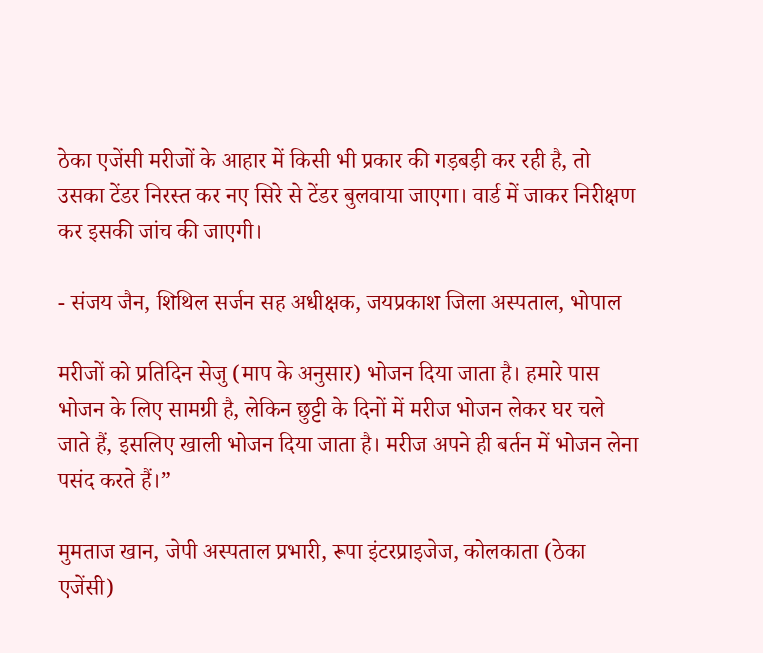ठेका एजेंसी मरीजों के आहार में किसी भी प्रकार की गड़बड़ी कर रही है, तो उसका टेंडर निरस्त कर नए सिरे से टेंडर बुलवाया जाएगा। वार्ड में जाकर निरीक्षण कर इसकी जांच की जाएगी।

- संजय जैन, शिथिल सर्जन सह अधीक्षक, जयप्रकाश जिला अस्पताल, भोपाल

मरीजों को प्रतिदिन सेजु (माप के अनुसार) भोजन दिया जाता है। हमारे पास भोजन के लिए सामग्री है, लेकिन छुट्टी के दिनों में मरीज भोजन लेकर घर चले जाते हैं, इसलिए खाली भोजन दिया जाता है। मरीज अपने ही बर्तन में भोजन लेना पसंद करते हैं।”

मुमताज खान, जेपी अस्पताल प्रभारी, रूपा इंटरप्राइजेज, कोलकाता (ठेका एजेंसी)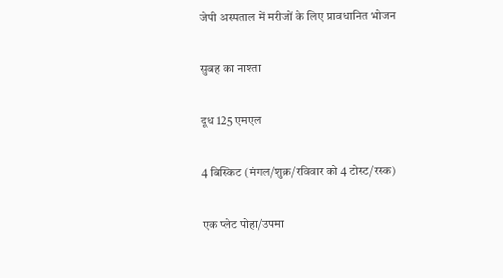जेपी अस्पताल में मरीजों के लिए प्रावधानित भोजन

सुबह का नाश्ता

दूध 125 एमएल

4 बिस्किट (मंगल/शुक्र/रविवार को 4 टोस्ट/रस्क)

एक प्लेट पोहा/उपमा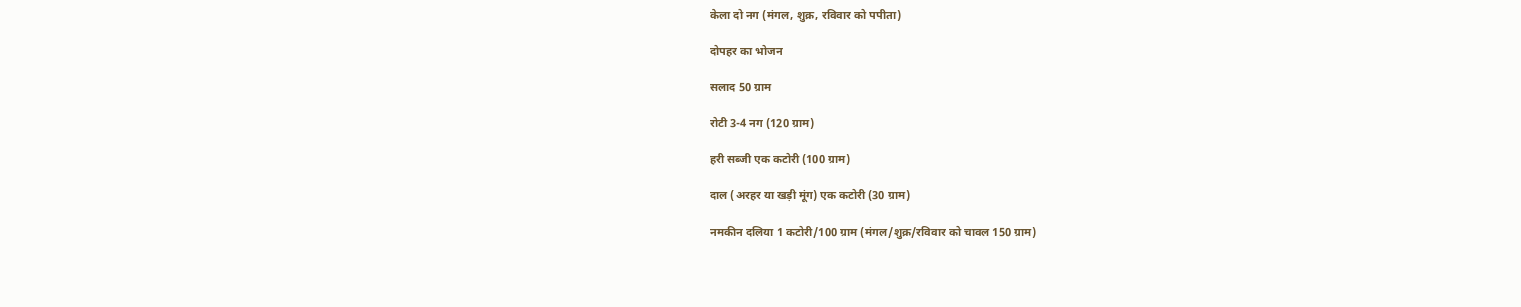केला दो नग (मंगल, शुक्र, रविवार को पपीता)

दोपहर का भोजन

सलाद 50 ग्राम

रोटी 3-4 नग (120 ग्राम)

हरी सब्जी एक कटोरी (100 ग्राम)

दाल (अरहर या खड़ी मूंग) एक कटोरी (30 ग्राम)

नमकीन दलिया 1 कटोरी/100 ग्राम (मंगल/शुक्र/रविवार को चावल 150 ग्राम)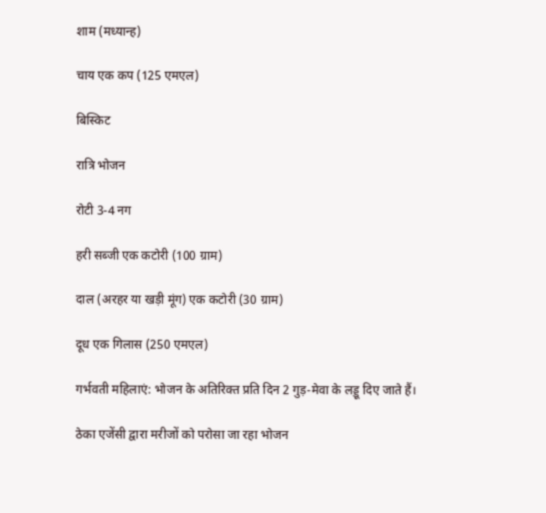शाम (मध्यान्ह)

चाय एक कप (125 एमएल)

बिस्किट

रात्रि भोजन

रोटी 3-4 नग

हरी सब्जी एक कटोरी (100 ग्राम)

दाल (अरहर या खड़ी मूंग) एक कटोरी (30 ग्राम)

दूध एक गिलास (250 एमएल)

गर्भवती महिलाएं: भोजन के अतिरिक्त प्रति दिन 2 गुड़-मेवा के लड्डू दिए जाते हैं।

ठेका एजेंसी द्वारा मरीजों को परोसा जा रहा भोजन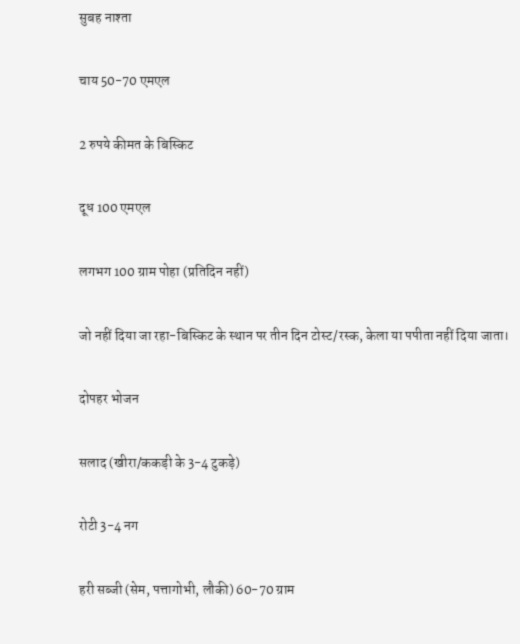सुबह नाश्ता

चाय 50-70 एमएल

2 रुपये कीमत के बिस्किट

दूध 100 एमएल

लगभग 100 ग्राम पोहा (प्रतिदिन नहीं)

जो नहीं दिया जा रहा-बिस्किट के स्थान पर तीन दिन टोस्ट/रस्क, केला या पपीता नहीं दिया जाता।

दोपहर भोजन

सलाद (खीरा/ककड़ी के 3-4 टुकड़े)

रोटी 3-4 नग

हरी सब्जी (सेम, पत्तागोभी, लौकी) 60-70 ग्राम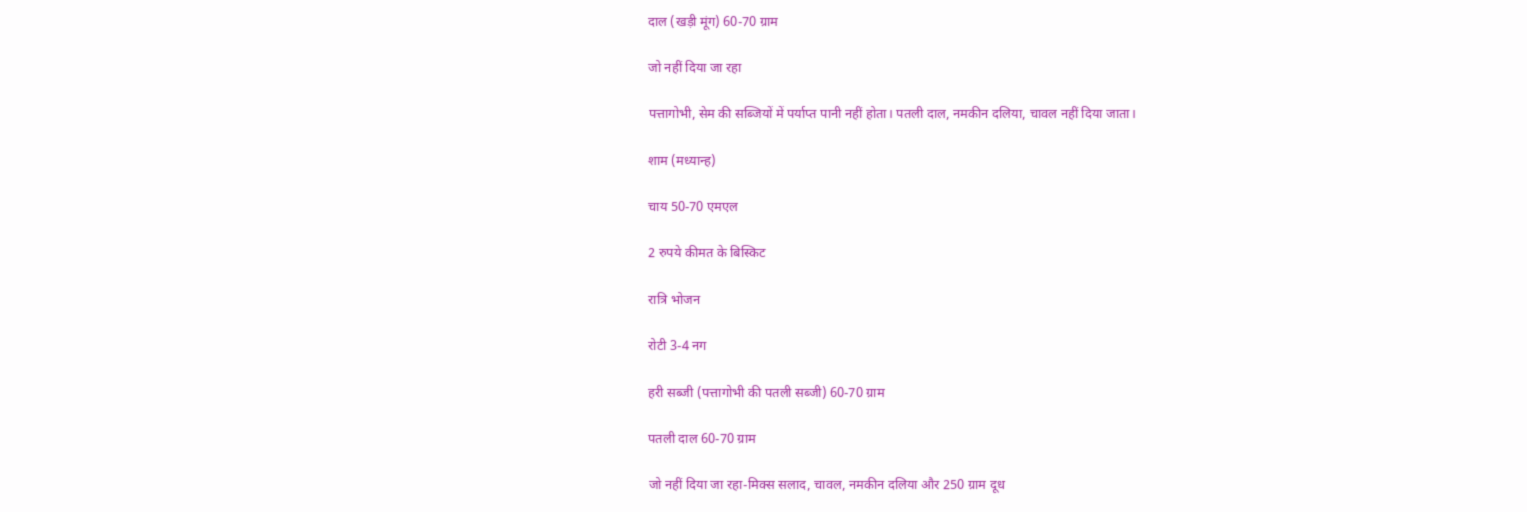दाल (खड़ी मूंग) 60-70 ग्राम

जो नहीं दिया जा रहा

पत्तागोभी, सेम की सब्जियों में पर्याप्त पानी नहीं होता। पतली दाल, नमकीन दलिया, चावल नहीं दिया जाता।

शाम (मध्यान्ह)

चाय 50-70 एमएल

2 रुपये कीमत के बिस्किट

रात्रि भोजन

रोटी 3-4 नग

हरी सब्जी (पत्तागोभी की पतली सब्जी) 60-70 ग्राम

पतली दाल 60-70 ग्राम

जो नहीं दिया जा रहा-मिक्स सलाद, चावल, नमकीन दलिया और 250 ग्राम दूध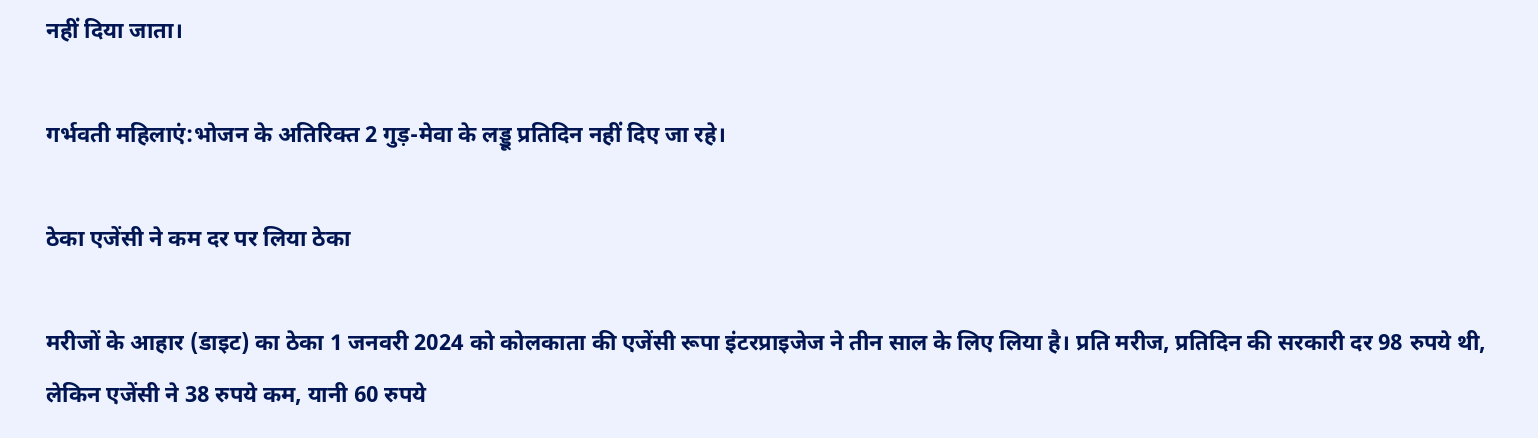नहीं दिया जाता।

गर्भवती महिलाएं:भोजन के अतिरिक्त 2 गुड़-मेवा के लड्डू प्रतिदिन नहीं दिए जा रहे।

ठेका एजेंसी ने कम दर पर लिया ठेका

मरीजों के आहार (डाइट) का ठेका 1 जनवरी 2024 को कोलकाता की एजेंसी रूपा इंटरप्राइजेज ने तीन साल के लिए लिया है। प्रति मरीज, प्रतिदिन की सरकारी दर 98 रुपये थी, लेकिन एजेंसी ने 38 रुपये कम, यानी 60 रुपये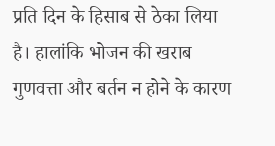प्रति दिन के हिसाब से ठेका लिया है। हालांकि भोजन की खराब गुणवत्ता और बर्तन न होने के कारण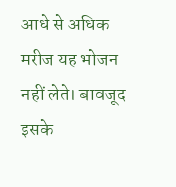आधे से अधिक मरीज यह भोजन नहीं लेते। बावजूद इसके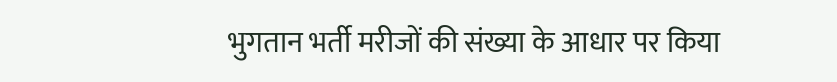भुगतान भर्ती मरीजों की संख्या के आधार पर किया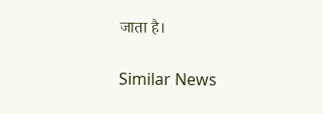जाता है।

Similar News